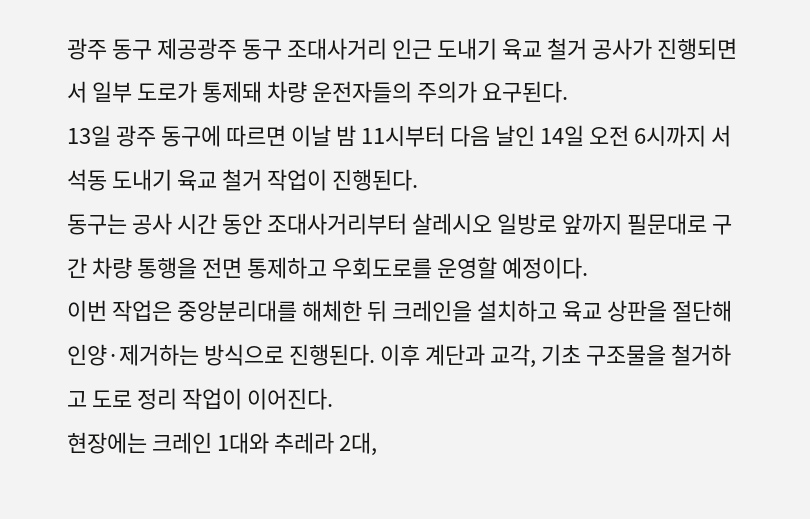광주 동구 제공광주 동구 조대사거리 인근 도내기 육교 철거 공사가 진행되면서 일부 도로가 통제돼 차량 운전자들의 주의가 요구된다.
13일 광주 동구에 따르면 이날 밤 11시부터 다음 날인 14일 오전 6시까지 서석동 도내기 육교 철거 작업이 진행된다.
동구는 공사 시간 동안 조대사거리부터 살레시오 일방로 앞까지 필문대로 구간 차량 통행을 전면 통제하고 우회도로를 운영할 예정이다.
이번 작업은 중앙분리대를 해체한 뒤 크레인을 설치하고 육교 상판을 절단해 인양·제거하는 방식으로 진행된다. 이후 계단과 교각, 기초 구조물을 철거하고 도로 정리 작업이 이어진다.
현장에는 크레인 1대와 추레라 2대,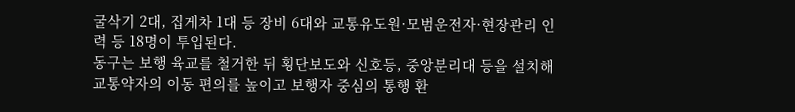굴삭기 2대, 집게차 1대 등 장비 6대와 교통유도원·모범운전자·현장관리 인력 등 18명이 투입된다.
동구는 보행 육교를 철거한 뒤 횡단보도와 신호등, 중앙분리대 등을 설치해 교통약자의 이동 편의를 높이고 보행자 중심의 통행 환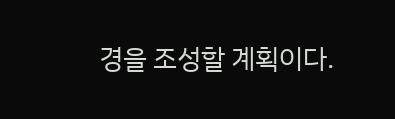경을 조성할 계획이다.